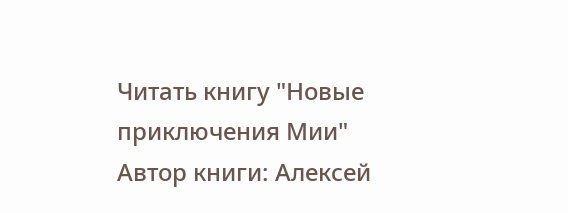Читать книгу "Новые приключения Мии"
Автор книги: Алексей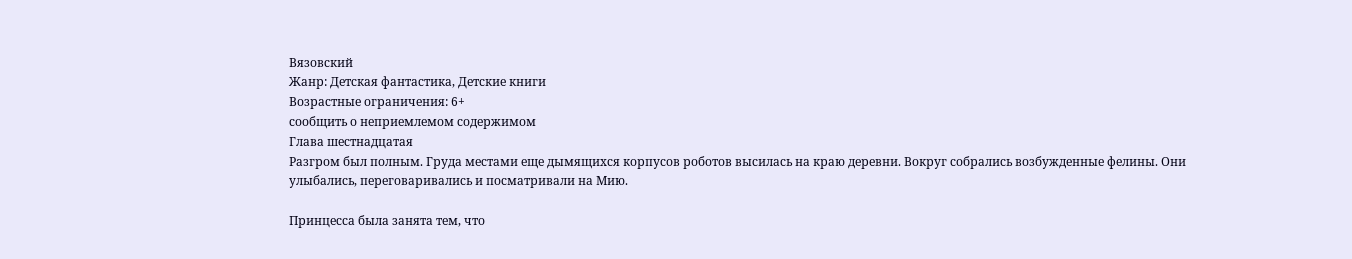Вязовский
Жанр: Детская фантастика, Детские книги
Возрастные ограничения: 6+
сообщить о неприемлемом содержимом
Глава шестнадцатая
Разгром был полным. Груда местами еще дымящихся корпусов роботов высилась на краю деревни. Вокруг собрались возбужденные фелины. Они улыбались, переговаривались и посматривали на Мию.

Принцесса была занята тем, что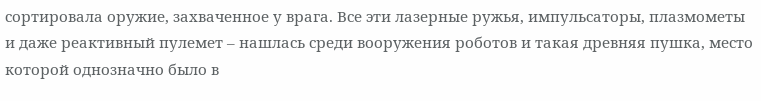сортировала оружие, захваченное у врага. Все эти лазерные ружья, импульсаторы, плазмометы и даже реактивный пулемет – нашлась среди вооружения роботов и такая древняя пушка, место которой однозначно было в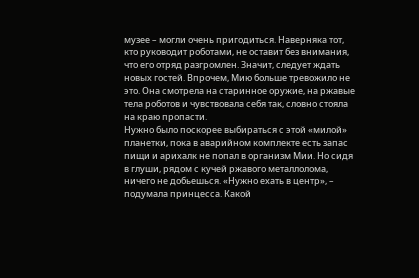музее – могли очень пригодиться. Наверняка тот, кто руководит роботами, не оставит без внимания, что его отряд разгромлен. Значит, следует ждать новых гостей. Впрочем, Мию больше тревожило не это. Она смотрела на старинное оружие, на ржавые тела роботов и чувствовала себя так, словно стояла на краю пропасти.
Нужно было поскорее выбираться с этой «милой» планетки, пока в аварийном комплекте есть запас пищи и арихалк не попал в организм Мии. Но сидя в глуши, рядом с кучей ржавого металлолома, ничего не добьешься. «Нужно ехать в центр», – подумала принцесса. Какой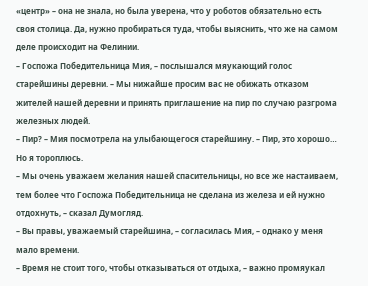«центр» – она не знала, но была уверена, что у роботов обязательно есть своя столица. Да, нужно пробираться туда, чтобы выяснить, что же на самом деле происходит на Фелинии.
– Госпожа Победительница Мия, – послышался мяукающий голос старейшины деревни. – Мы нижайше просим вас не обижать отказом жителей нашей деревни и принять приглашение на пир по случаю разгрома железных людей.
– Пир? – Мия посмотрела на улыбающегося старейшину. – Пир, это хорошо… Но я тороплюсь.
– Мы очень уважаем желания нашей спасительницы, но все же настаиваем, тем более что Госпожа Победительница не сделана из железа и ей нужно отдохнуть, – сказал Думогляд.
– Вы правы, уважаемый старейшина, – согласилась Мия, – однако у меня мало времени.
– Время не стоит того, чтобы отказываться от отдыха, – важно промяукал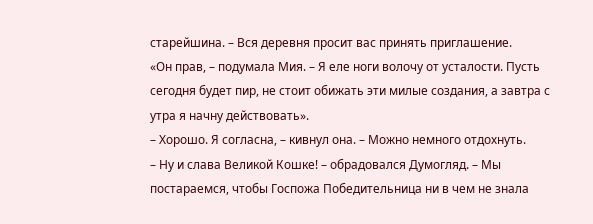старейшина. – Вся деревня просит вас принять приглашение.
«Он прав, – подумала Мия. – Я еле ноги волочу от усталости. Пусть сегодня будет пир, не стоит обижать эти милые создания, а завтра с утра я начну действовать».
– Хорошо. Я согласна, – кивнул она. – Можно немного отдохнуть.
– Ну и слава Великой Кошке! – обрадовался Думогляд. – Мы постараемся, чтобы Госпожа Победительница ни в чем не знала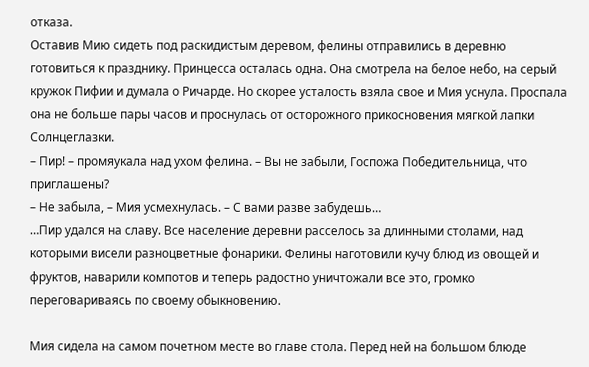отказа.
Оставив Мию сидеть под раскидистым деревом, фелины отправились в деревню готовиться к празднику. Принцесса осталась одна. Она смотрела на белое небо, на серый кружок Пифии и думала о Ричарде. Но скорее усталость взяла свое и Мия уснула. Проспала она не больше пары часов и проснулась от осторожного прикосновения мягкой лапки Солнцеглазки.
– Пир! – промяукала над ухом фелина. – Вы не забыли, Госпожа Победительница, что приглашены?
– Не забыла, – Мия усмехнулась. – С вами разве забудешь…
…Пир удался на славу. Все население деревни расселось за длинными столами, над которыми висели разноцветные фонарики. Фелины наготовили кучу блюд из овощей и фруктов, наварили компотов и теперь радостно уничтожали все это, громко переговариваясь по своему обыкновению.

Мия сидела на самом почетном месте во главе стола. Перед ней на большом блюде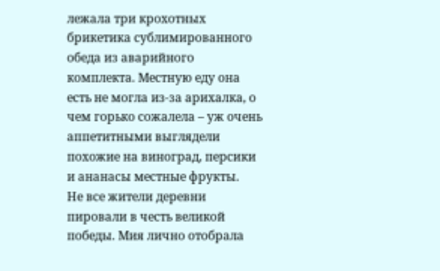лежала три крохотных брикетика сублимированного обеда из аварийного комплекта. Местную еду она есть не могла из-за арихалка, о чем горько сожалела – уж очень аппетитными выглядели похожие на виноград, персики и ананасы местные фрукты.
Не все жители деревни пировали в честь великой победы. Мия лично отобрала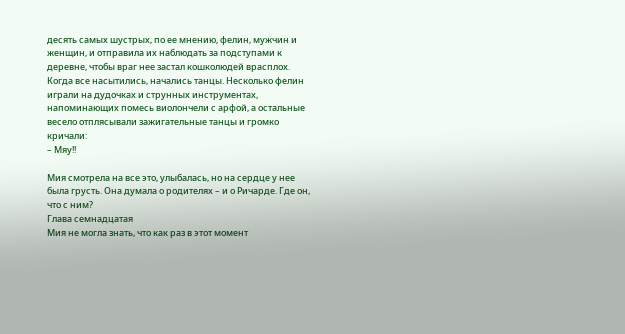десять самых шустрых, по ее мнению, фелин, мужчин и женщин, и отправила их наблюдать за подступами к деревне, чтобы враг нее застал кошколюдей врасплох.
Когда все насытились, начались танцы. Несколько фелин играли на дудочках и струнных инструментах, напоминающих помесь виолончели с арфой, а остальные весело отплясывали зажигательные танцы и громко кричали:
– Мяу!!

Мия смотрела на все это, улыбалась, но на сердце у нее была грусть. Она думала о родителях – и о Ричарде. Где он, что с ним?
Глава семнадцатая
Мия не могла знать, что как раз в этот момент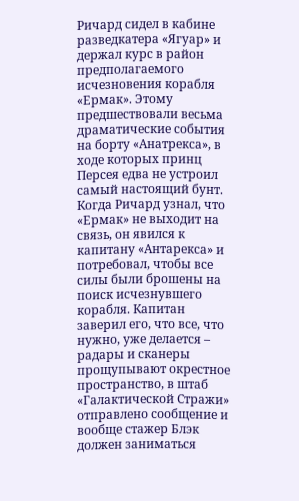Ричард сидел в кабине разведкатера «Ягуар» и держал курс в район предполагаемого исчезновения корабля «Ермак». Этому предшествовали весьма драматические события на борту «Анатрекса», в ходе которых принц Персея едва не устроил самый настоящий бунт.
Когда Ричард узнал, что «Ермак» не выходит на связь, он явился к капитану «Антарекса» и потребовал, чтобы все силы были брошены на поиск исчезнувшего корабля. Капитан заверил его, что все, что нужно, уже делается – радары и сканеры прощупывают окрестное пространство, в штаб «Галактической Стражи» отправлено сообщение и вообще стажер Блэк должен заниматься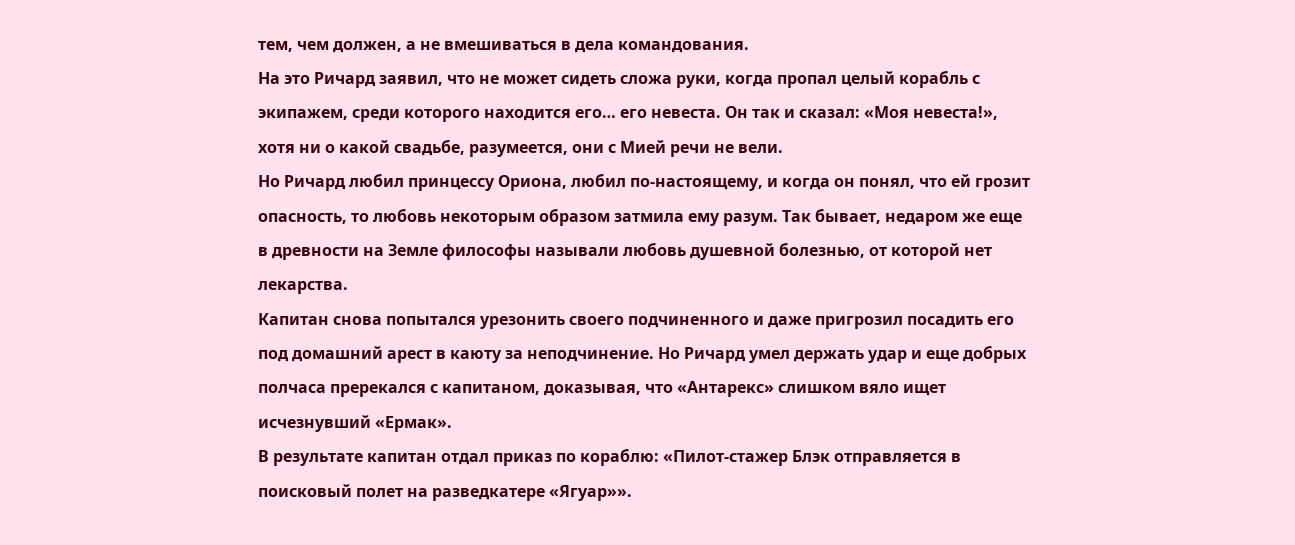тем, чем должен, а не вмешиваться в дела командования.
На это Ричард заявил, что не может сидеть сложа руки, когда пропал целый корабль с экипажем, среди которого находится его… его невеста. Он так и сказал: «Моя невеста!», хотя ни о какой свадьбе, разумеется, они с Мией речи не вели.
Но Ричард любил принцессу Ориона, любил по-настоящему, и когда он понял, что ей грозит опасность, то любовь некоторым образом затмила ему разум. Так бывает, недаром же еще в древности на Земле философы называли любовь душевной болезнью, от которой нет лекарства.
Капитан снова попытался урезонить своего подчиненного и даже пригрозил посадить его под домашний арест в каюту за неподчинение. Но Ричард умел держать удар и еще добрых полчаса пререкался с капитаном, доказывая, что «Антарекс» слишком вяло ищет исчезнувший «Ермак».
В результате капитан отдал приказ по кораблю: «Пилот-стажер Блэк отправляется в поисковый полет на разведкатере «Ягуар»».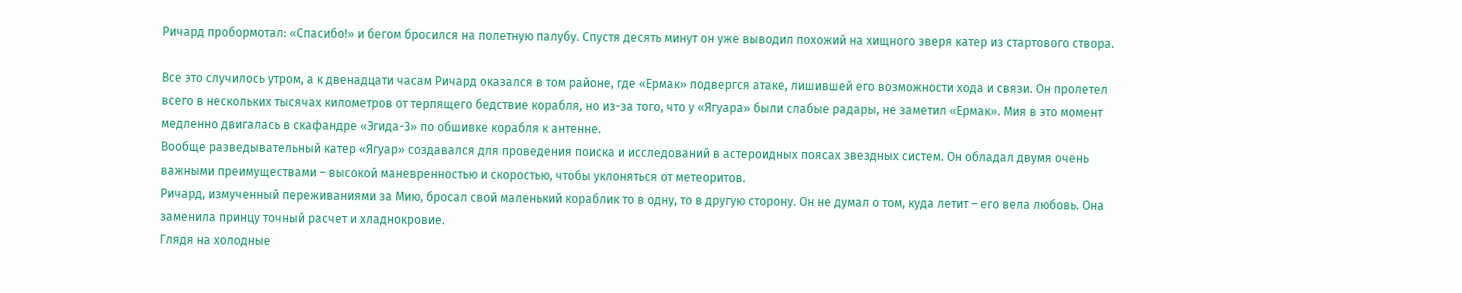Ричард пробормотал: «Спасибо!» и бегом бросился на полетную палубу. Спустя десять минут он уже выводил похожий на хищного зверя катер из стартового створа.

Все это случилось утром, а к двенадцати часам Ричард оказался в том районе, где «Ермак» подвергся атаке, лишившей его возможности хода и связи. Он пролетел всего в нескольких тысячах километров от терпящего бедствие корабля, но из-за того, что у «Ягуара» были слабые радары, не заметил «Ермак». Мия в это момент медленно двигалась в скафандре «Эгида-3» по обшивке корабля к антенне.
Вообще разведывательный катер «Ягуар» создавался для проведения поиска и исследований в астероидных поясах звездных систем. Он обладал двумя очень важными преимуществами – высокой маневренностью и скоростью, чтобы уклоняться от метеоритов.
Ричард, измученный переживаниями за Мию, бросал свой маленький кораблик то в одну, то в другую сторону. Он не думал о том, куда летит – его вела любовь. Она заменила принцу точный расчет и хладнокровие.
Глядя на холодные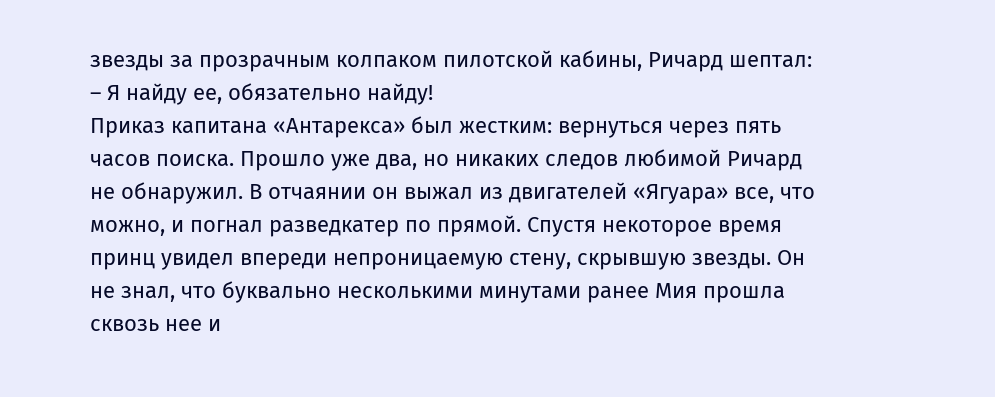звезды за прозрачным колпаком пилотской кабины, Ричард шептал:
– Я найду ее, обязательно найду!
Приказ капитана «Антарекса» был жестким: вернуться через пять часов поиска. Прошло уже два, но никаких следов любимой Ричард не обнаружил. В отчаянии он выжал из двигателей «Ягуара» все, что можно, и погнал разведкатер по прямой. Спустя некоторое время принц увидел впереди непроницаемую стену, скрывшую звезды. Он не знал, что буквально несколькими минутами ранее Мия прошла сквозь нее и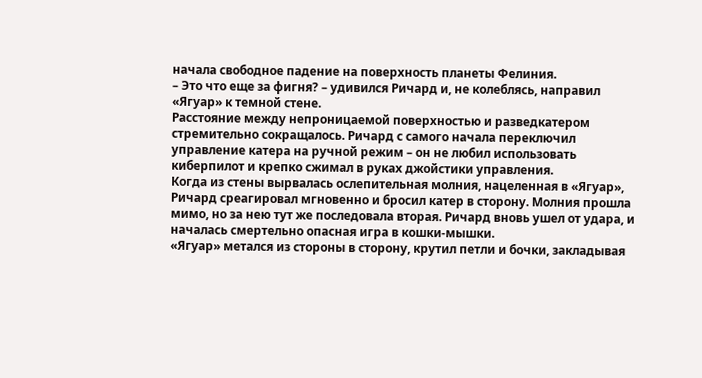начала свободное падение на поверхность планеты Фелиния.
– Это что еще за фигня? – удивился Ричард и, не колеблясь, направил «Ягуар» к темной стене.
Расстояние между непроницаемой поверхностью и разведкатером стремительно сокращалось. Ричард с самого начала переключил управление катера на ручной режим – он не любил использовать киберпилот и крепко сжимал в руках джойстики управления.
Когда из стены вырвалась ослепительная молния, нацеленная в «Ягуар», Ричард среагировал мгновенно и бросил катер в сторону. Молния прошла мимо, но за нею тут же последовала вторая. Ричард вновь ушел от удара, и началась смертельно опасная игра в кошки-мышки.
«Ягуар» метался из стороны в сторону, крутил петли и бочки, закладывая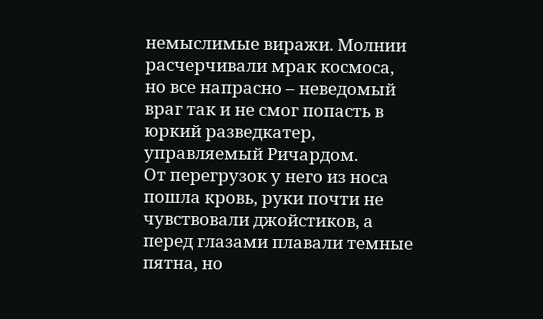немыслимые виражи. Молнии расчерчивали мрак космоса, но все напрасно – неведомый враг так и не смог попасть в юркий разведкатер, управляемый Ричардом.
От перегрузок у него из носа пошла кровь, руки почти не чувствовали джойстиков, а перед глазами плавали темные пятна, но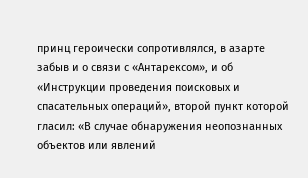принц героически сопротивлялся, в азарте забыв и о связи с «Антарексом», и об «Инструкции проведения поисковых и спасательных операций», второй пункт которой гласил: «В случае обнаружения неопознанных объектов или явлений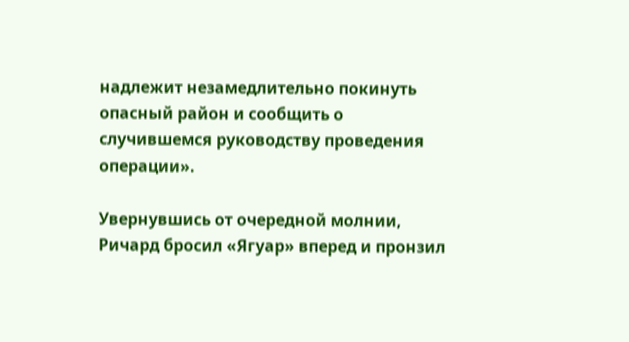надлежит незамедлительно покинуть опасный район и сообщить о случившемся руководству проведения операции».

Увернувшись от очередной молнии, Ричард бросил «Ягуар» вперед и пронзил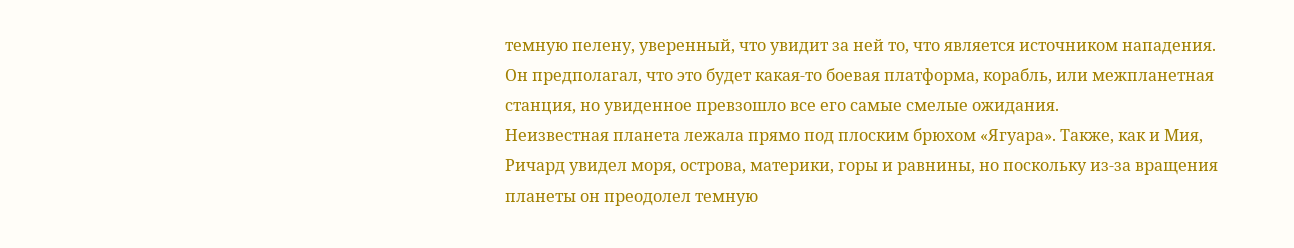темную пелену, уверенный, что увидит за ней то, что является источником нападения. Он предполагал, что это будет какая-то боевая платформа, корабль, или межпланетная станция, но увиденное превзошло все его самые смелые ожидания.
Неизвестная планета лежала прямо под плоским брюхом «Ягуара». Также, как и Мия, Ричард увидел моря, острова, материки, горы и равнины, но поскольку из-за вращения планеты он преодолел темную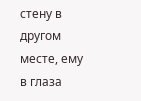стену в другом месте, ему в глаза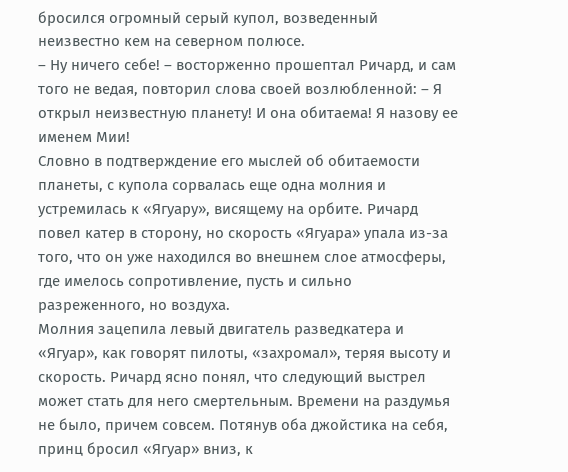бросился огромный серый купол, возведенный неизвестно кем на северном полюсе.
– Ну ничего себе! – восторженно прошептал Ричард, и сам того не ведая, повторил слова своей возлюбленной: – Я открыл неизвестную планету! И она обитаема! Я назову ее именем Мии!
Словно в подтверждение его мыслей об обитаемости планеты, с купола сорвалась еще одна молния и устремилась к «Ягуару», висящему на орбите. Ричард повел катер в сторону, но скорость «Ягуара» упала из-за того, что он уже находился во внешнем слое атмосферы, где имелось сопротивление, пусть и сильно разреженного, но воздуха.
Молния зацепила левый двигатель разведкатера и «Ягуар», как говорят пилоты, «захромал», теряя высоту и скорость. Ричард ясно понял, что следующий выстрел может стать для него смертельным. Времени на раздумья не было, причем совсем. Потянув оба джойстика на себя, принц бросил «Ягуар» вниз, к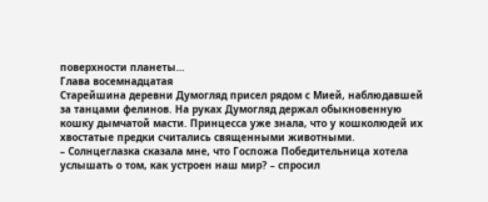поверхности планеты…
Глава восемнадцатая
Старейшина деревни Думогляд присел рядом с Мией, наблюдавшей за танцами фелинов. На руках Думогляд держал обыкновенную кошку дымчатой масти. Принцесса уже знала, что у кошколюдей их хвостатые предки считались священными животными.
– Солнцеглазка сказала мне, что Госпожа Победительница хотела услышать о том, как устроен наш мир? – спросил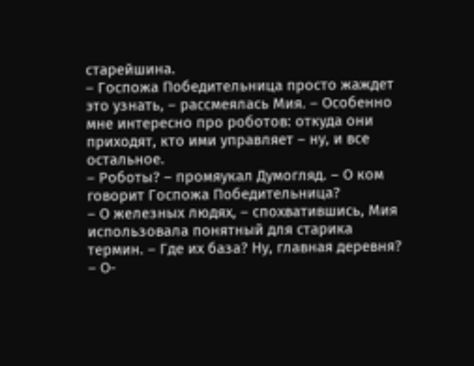старейшина.
– Госпожа Победительница просто жаждет это узнать, – рассмеялась Мия. – Особенно мне интересно про роботов: откуда они приходят, кто ими управляет – ну, и все остальное.
– Роботы? – промяукал Думогляд. – О ком говорит Госпожа Победительница?
– О железных людях, – спохватившись, Мия использовала понятный для старика термин. – Где их база? Ну, главная деревня?
– О-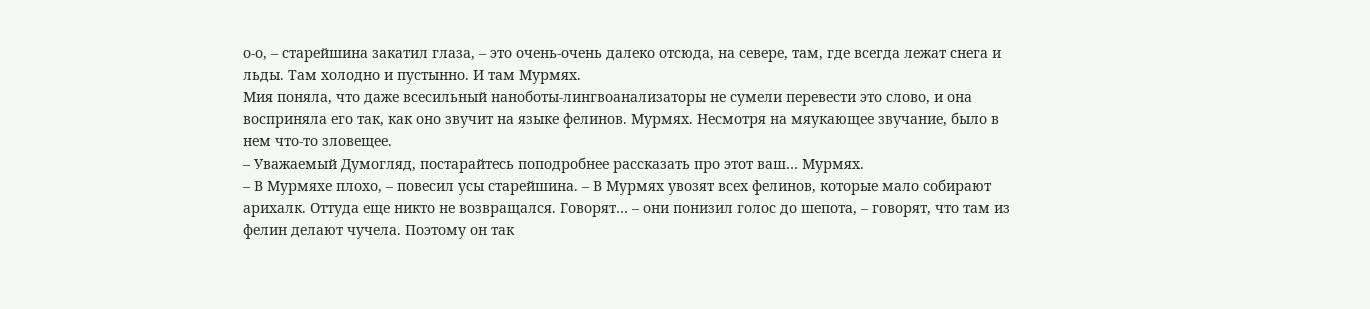о-о, – старейшина закатил глаза, – это очень-очень далеко отсюда, на севере, там, где всегда лежат снега и льды. Там холодно и пустынно. И там Мурмях.
Мия поняла, что даже всесильный наноботы-лингвоанализаторы не сумели перевести это слово, и она восприняла его так, как оно звучит на языке фелинов. Мурмях. Несмотря на мяукающее звучание, было в нем что-то зловещее.
– Уважаемый Думогляд, постарайтесь поподробнее рассказать про этот ваш… Мурмях.
– В Мурмяхе плохо, – повесил усы старейшина. – В Мурмях увозят всех фелинов, которые мало собирают арихалк. Оттуда еще никто не возвращался. Говорят… – они понизил голос до шепота, – говорят, что там из фелин делают чучела. Поэтому он так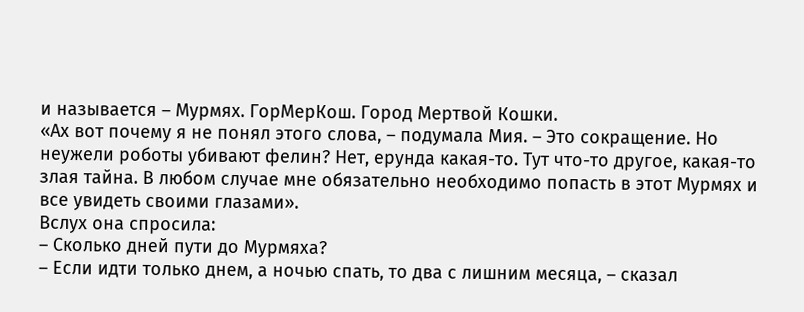и называется – Мурмях. ГорМерКош. Город Мертвой Кошки.
«Ах вот почему я не понял этого слова, – подумала Мия. – Это сокращение. Но неужели роботы убивают фелин? Нет, ерунда какая-то. Тут что-то другое, какая-то злая тайна. В любом случае мне обязательно необходимо попасть в этот Мурмях и все увидеть своими глазами».
Вслух она спросила:
– Сколько дней пути до Мурмяха?
– Если идти только днем, а ночью спать, то два с лишним месяца, – сказал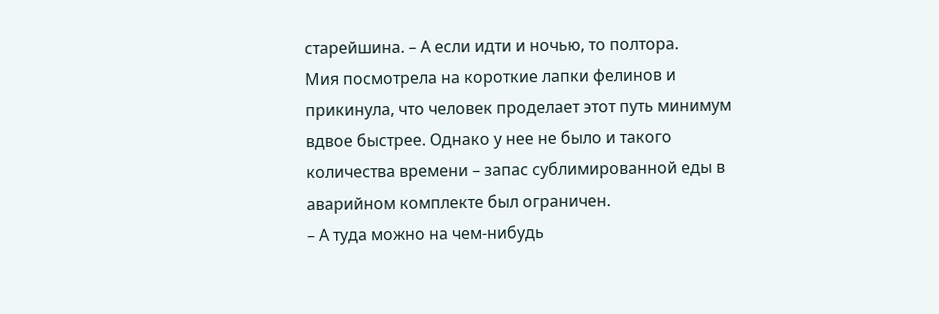старейшина. – А если идти и ночью, то полтора.
Мия посмотрела на короткие лапки фелинов и прикинула, что человек проделает этот путь минимум вдвое быстрее. Однако у нее не было и такого количества времени – запас сублимированной еды в аварийном комплекте был ограничен.
– А туда можно на чем-нибудь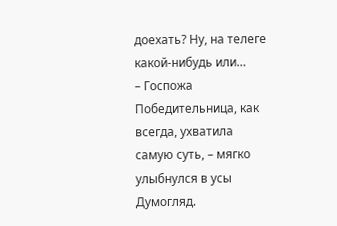доехать? Ну, на телеге какой-нибудь или…
– Госпожа Победительница, как всегда, ухватила самую суть, – мягко улыбнулся в усы Думогляд.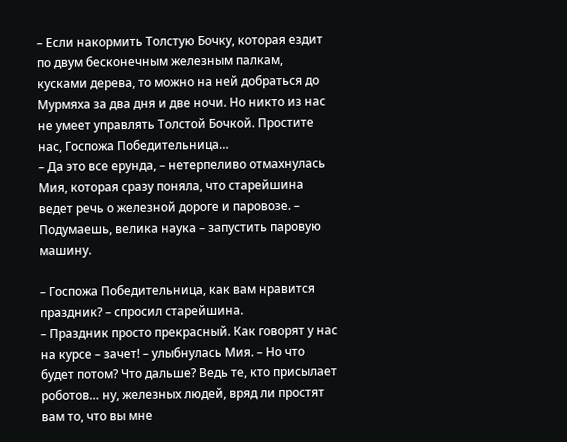– Если накормить Толстую Бочку, которая ездит по двум бесконечным железным палкам, кусками дерева, то можно на ней добраться до Мурмяха за два дня и две ночи. Но никто из нас не умеет управлять Толстой Бочкой. Простите нас, Госпожа Победительница…
– Да это все ерунда, – нетерпеливо отмахнулась Мия, которая сразу поняла, что старейшина ведет речь о железной дороге и паровозе. – Подумаешь, велика наука – запустить паровую машину.

– Госпожа Победительница, как вам нравится праздник? – спросил старейшина.
– Праздник просто прекрасный. Как говорят у нас на курсе – зачет! – улыбнулась Мия. – Но что будет потом? Что дальше? Ведь те, кто присылает роботов… ну, железных людей, вряд ли простят вам то, что вы мне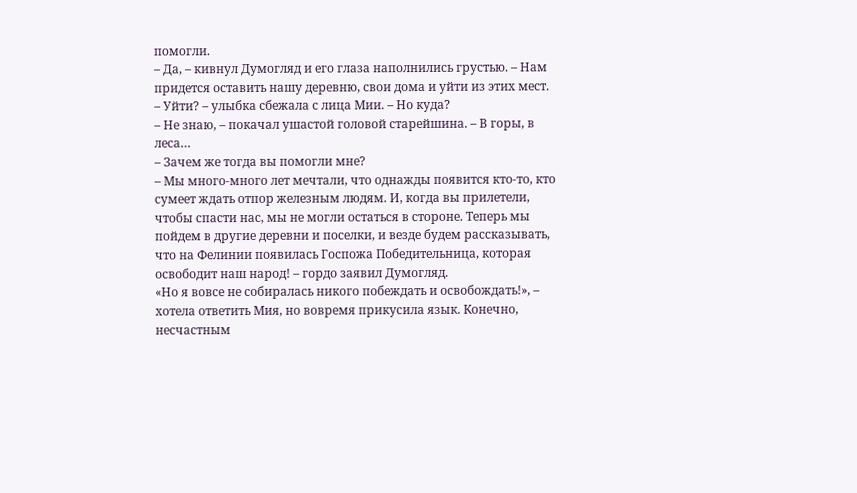помогли.
– Да, – кивнул Думогляд и его глаза наполнились грустью. – Нам придется оставить нашу деревню, свои дома и уйти из этих мест.
– Уйти? – улыбка сбежала с лица Мии. – Но куда?
– Не знаю, – покачал ушастой головой старейшина. – В горы, в леса…
– Зачем же тогда вы помогли мне?
– Мы много-много лет мечтали, что однажды появится кто-то, кто сумеет ждать отпор железным людям. И, когда вы прилетели, чтобы спасти нас, мы не могли остаться в стороне. Теперь мы пойдем в другие деревни и поселки, и везде будем рассказывать, что на Фелинии появилась Госпожа Победительница, которая освободит наш народ! – гордо заявил Думогляд.
«Но я вовсе не собиралась никого побеждать и освобождать!», – хотела ответить Мия, но вовремя прикусила язык. Конечно, несчастным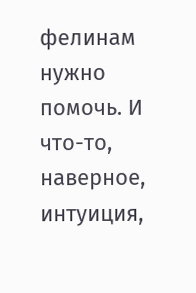фелинам нужно помочь. И что-то, наверное, интуиция,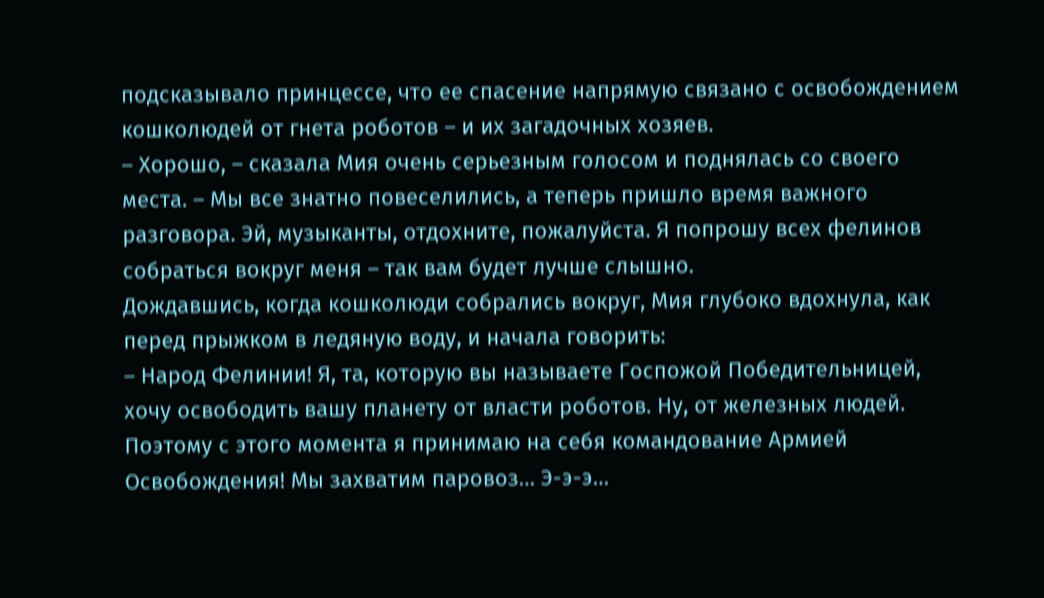подсказывало принцессе, что ее спасение напрямую связано с освобождением кошколюдей от гнета роботов – и их загадочных хозяев.
– Хорошо, – сказала Мия очень серьезным голосом и поднялась со своего места. – Мы все знатно повеселились, а теперь пришло время важного разговора. Эй, музыканты, отдохните, пожалуйста. Я попрошу всех фелинов собраться вокруг меня – так вам будет лучше слышно.
Дождавшись, когда кошколюди собрались вокруг, Мия глубоко вдохнула, как перед прыжком в ледяную воду, и начала говорить:
– Народ Фелинии! Я, та, которую вы называете Госпожой Победительницей, хочу освободить вашу планету от власти роботов. Ну, от железных людей. Поэтому с этого момента я принимаю на себя командование Армией Освобождения! Мы захватим паровоз… Э-э-э…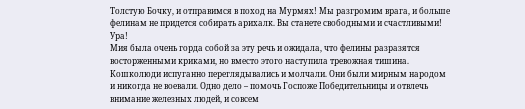Толстую Бочку, и отправимся в поход на Мурмях! Мы разгромим врага, и больше фелинам не придется собирать арихалк. Вы станете свободными и счастливыми! Ура!
Мия была очень горда собой за эту речь и ожидала, что фелины разразятся восторженными криками, но вместо этого наступила тревожная тишина. Кошколюди испуганно переглядывались и молчали. Они были мирным народом и никогда не воевали. Одно дело – помочь Госпоже Победительницы и отвлечь внимание железных людей, и совсем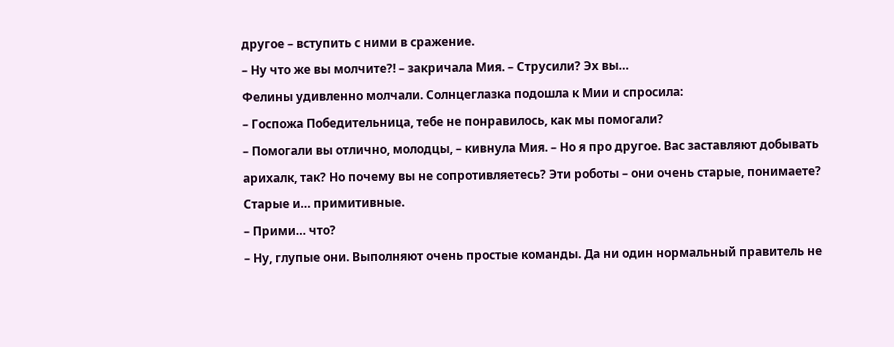другое – вступить с ними в сражение.
– Ну что же вы молчите?! – закричала Мия. – Струсили? Эх вы…
Фелины удивленно молчали. Солнцеглазка подошла к Мии и спросила:
– Госпожа Победительница, тебе не понравилось, как мы помогали?
– Помогали вы отлично, молодцы, – кивнула Мия. – Но я про другое. Вас заставляют добывать арихалк, так? Но почему вы не сопротивляетесь? Эти роботы – они очень старые, понимаете? Старые и… примитивные.
– Прими… что?
– Ну, глупые они. Выполняют очень простые команды. Да ни один нормальный правитель не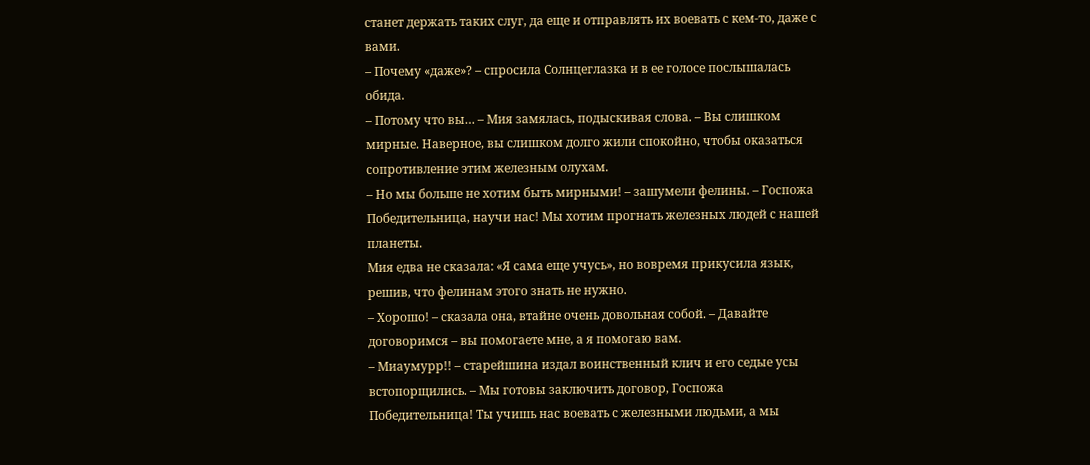станет держать таких слуг, да еще и отправлять их воевать с кем-то, даже с вами.
– Почему «даже»? – спросила Солнцеглазка и в ее голосе послышалась обида.
– Потому что вы… – Мия замялась, подыскивая слова. – Вы слишком мирные. Наверное, вы слишком долго жили спокойно, чтобы оказаться сопротивление этим железным олухам.
– Но мы больше не хотим быть мирными! – зашумели фелины. – Госпожа Победительница, научи нас! Мы хотим прогнать железных людей с нашей планеты.
Мия едва не сказала: «Я сама еще учусь», но вовремя прикусила язык, решив, что фелинам этого знать не нужно.
– Хорошо! – сказала она, втайне очень довольная собой. – Давайте договоримся – вы помогаете мне, а я помогаю вам.
– Миаумурр!! – старейшина издал воинственный клич и его седые усы встопорщились. – Мы готовы заключить договор, Госпожа Победительница! Ты учишь нас воевать с железными людьми, а мы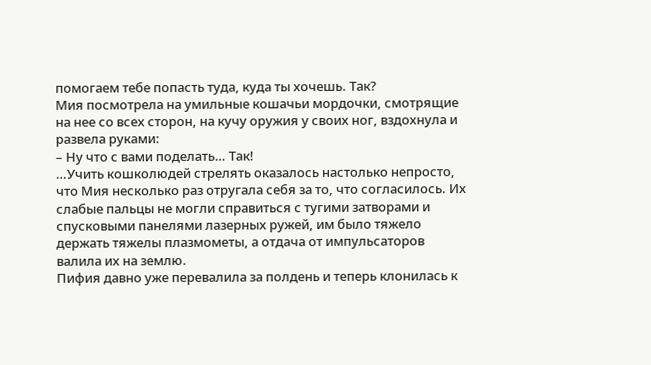помогаем тебе попасть туда, куда ты хочешь. Так?
Мия посмотрела на умильные кошачьи мордочки, смотрящие на нее со всех сторон, на кучу оружия у своих ног, вздохнула и развела руками:
– Ну что с вами поделать… Так!
…Учить кошколюдей стрелять оказалось настолько непросто, что Мия несколько раз отругала себя за то, что согласилось. Их слабые пальцы не могли справиться с тугими затворами и спусковыми панелями лазерных ружей, им было тяжело держать тяжелы плазмометы, а отдача от импульсаторов валила их на землю.
Пифия давно уже перевалила за полдень и теперь клонилась к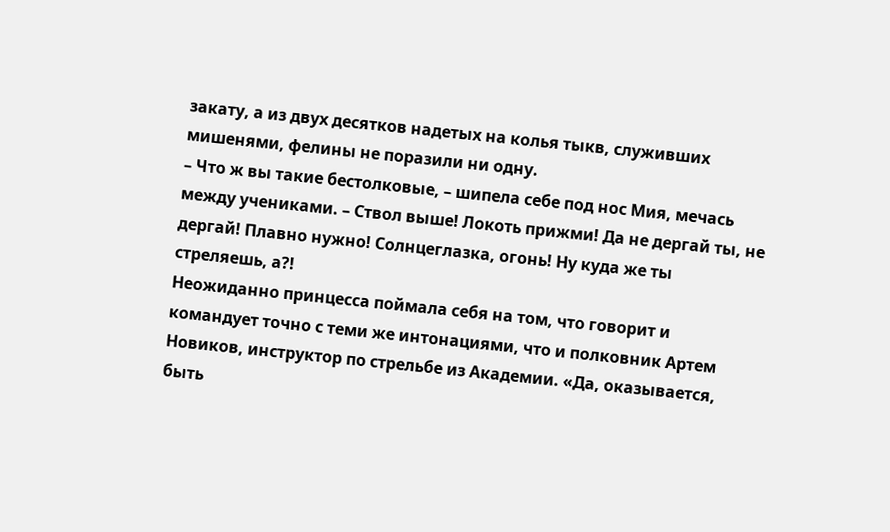закату, а из двух десятков надетых на колья тыкв, служивших мишенями, фелины не поразили ни одну.
– Что ж вы такие бестолковые, – шипела себе под нос Мия, мечась между учениками. – Ствол выше! Локоть прижми! Да не дергай ты, не дергай! Плавно нужно! Солнцеглазка, огонь! Ну куда же ты стреляешь, а?!
Неожиданно принцесса поймала себя на том, что говорит и командует точно с теми же интонациями, что и полковник Артем Новиков, инструктор по стрельбе из Академии. «Да, оказывается, быть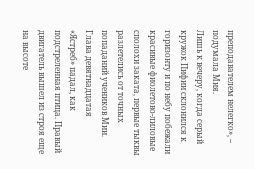преподавателем нелегко», – подумала Мия.
Лишь к вечеру, когда серый кружок Пифии склонился к горизонту и по небу побежали красивые фиолетово-лиловые сполохи заката, первые тыквы разлетелись от точных попаданий учеников Мии.
Глава девятнадцатая
«Ястреб» падал, как подстреленная птица. Правый двигатель вышел из строя еще на высоте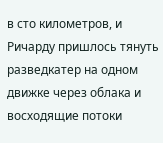в сто километров, и Ричарду пришлось тянуть разведкатер на одном движке через облака и восходящие потоки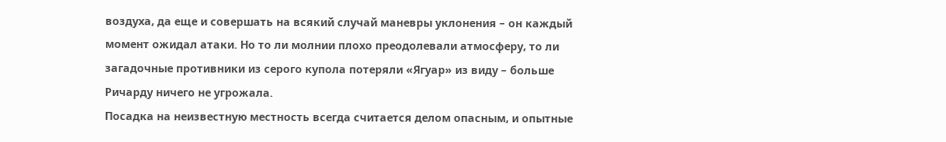воздуха, да еще и совершать на всякий случай маневры уклонения – он каждый момент ожидал атаки. Но то ли молнии плохо преодолевали атмосферу, то ли загадочные противники из серого купола потеряли «Ягуар» из виду – больше Ричарду ничего не угрожала.
Посадка на неизвестную местность всегда считается делом опасным, и опытные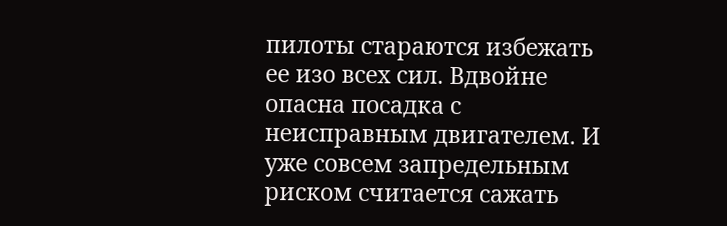пилоты стараются избежать ее изо всех сил. Вдвойне опасна посадка с неисправным двигателем. И уже совсем запредельным риском считается сажать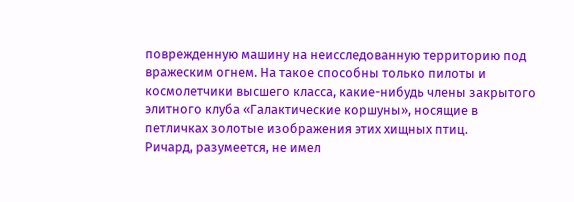поврежденную машину на неисследованную территорию под вражеским огнем. На такое способны только пилоты и космолетчики высшего класса, какие-нибудь члены закрытого элитного клуба «Галактические коршуны», носящие в петличках золотые изображения этих хищных птиц.
Ричард, разумеется, не имел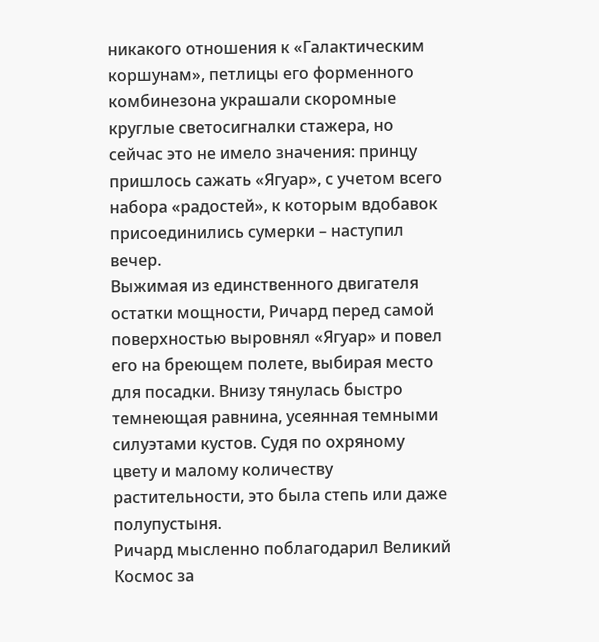никакого отношения к «Галактическим коршунам», петлицы его форменного комбинезона украшали скоромные круглые светосигналки стажера, но сейчас это не имело значения: принцу пришлось сажать «Ягуар», с учетом всего набора «радостей», к которым вдобавок присоединились сумерки – наступил вечер.
Выжимая из единственного двигателя остатки мощности, Ричард перед самой поверхностью выровнял «Ягуар» и повел его на бреющем полете, выбирая место для посадки. Внизу тянулась быстро темнеющая равнина, усеянная темными силуэтами кустов. Судя по охряному цвету и малому количеству растительности, это была степь или даже полупустыня.
Ричард мысленно поблагодарил Великий Космос за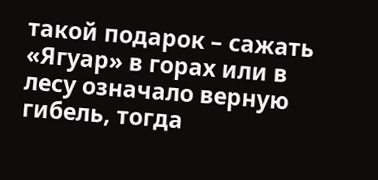такой подарок – сажать «Ягуар» в горах или в лесу означало верную гибель, тогда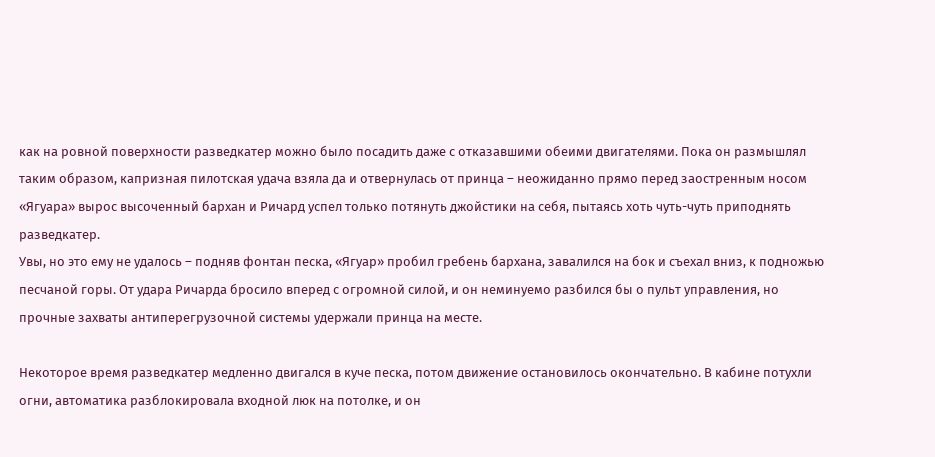как на ровной поверхности разведкатер можно было посадить даже с отказавшими обеими двигателями. Пока он размышлял таким образом, капризная пилотская удача взяла да и отвернулась от принца – неожиданно прямо перед заостренным носом «Ягуара» вырос высоченный бархан и Ричард успел только потянуть джойстики на себя, пытаясь хоть чуть-чуть приподнять разведкатер.
Увы, но это ему не удалось – подняв фонтан песка, «Ягуар» пробил гребень бархана, завалился на бок и съехал вниз, к подножью песчаной горы. От удара Ричарда бросило вперед с огромной силой, и он неминуемо разбился бы о пульт управления, но прочные захваты антиперегрузочной системы удержали принца на месте.

Некоторое время разведкатер медленно двигался в куче песка, потом движение остановилось окончательно. В кабине потухли огни, автоматика разблокировала входной люк на потолке, и он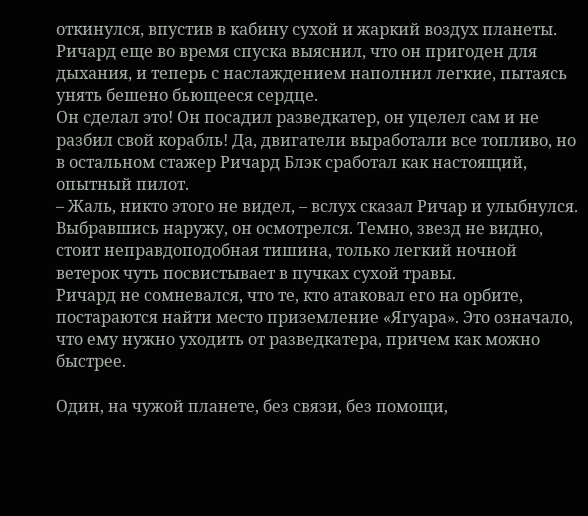откинулся, впустив в кабину сухой и жаркий воздух планеты. Ричард еще во время спуска выяснил, что он пригоден для дыхания, и теперь с наслаждением наполнил легкие, пытаясь унять бешено бьющееся сердце.
Он сделал это! Он посадил разведкатер, он уцелел сам и не разбил свой корабль! Да, двигатели выработали все топливо, но в остальном стажер Ричард Блэк сработал как настоящий, опытный пилот.
– Жаль, никто этого не видел, – вслух сказал Ричар и улыбнулся.
Выбравшись наружу, он осмотрелся. Темно, звезд не видно, стоит неправдоподобная тишина, только легкий ночной ветерок чуть посвистывает в пучках сухой травы.
Ричард не сомневался, что те, кто атаковал его на орбите, постараются найти место приземление «Ягуара». Это означало, что ему нужно уходить от разведкатера, причем как можно быстрее.

Один, на чужой планете, без связи, без помощи,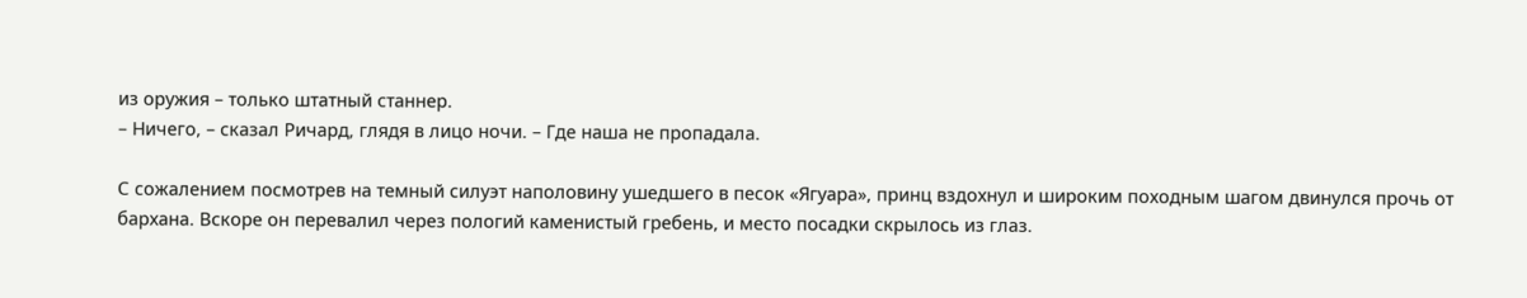из оружия – только штатный станнер.
– Ничего, – сказал Ричард, глядя в лицо ночи. – Где наша не пропадала.

С сожалением посмотрев на темный силуэт наполовину ушедшего в песок «Ягуара», принц вздохнул и широким походным шагом двинулся прочь от бархана. Вскоре он перевалил через пологий каменистый гребень, и место посадки скрылось из глаз.